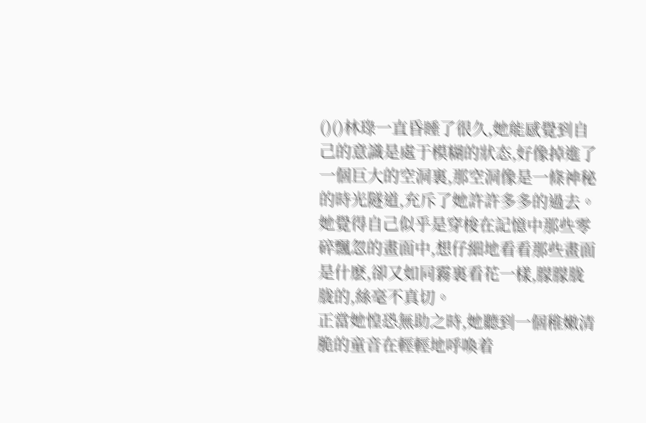()()林琭一直昏睡了很久,她能感覺到自己的意識是處于模糊的狀态,好像掉進了一個巨大的空洞裏,那空洞像是一條神秘的時光隧道,充斥了她許許多多的過去。
她覺得自己似乎是穿梭在記憶中那些零碎飄忽的畫面中,想仔細地看看那些畫面是什麽,卻又如同霧裏看花一樣,朦朦胧胧的,絲毫不真切。
正當她惶恐無助之時,她聽到一個稚嫩清脆的童音在輕輕地呼喚着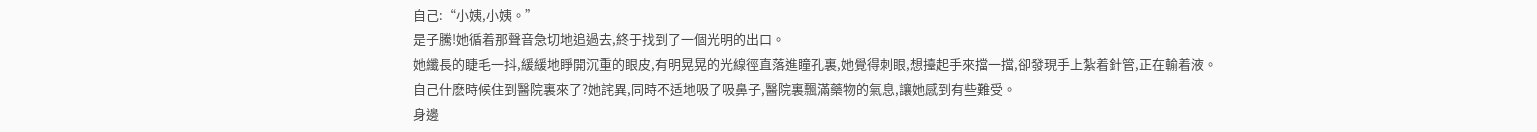自己:“小姨,小姨。”
是子騰!她循着那聲音急切地追過去,終于找到了一個光明的出口。
她纖長的睫毛一抖,緩緩地睜開沉重的眼皮,有明晃晃的光線徑直落進瞳孔裏,她覺得刺眼,想擡起手來擋一擋,卻發現手上紮着針管,正在輸着液。
自己什麽時候住到醫院裏來了?她詫異,同時不适地吸了吸鼻子,醫院裏飄滿藥物的氣息,讓她感到有些難受。
身邊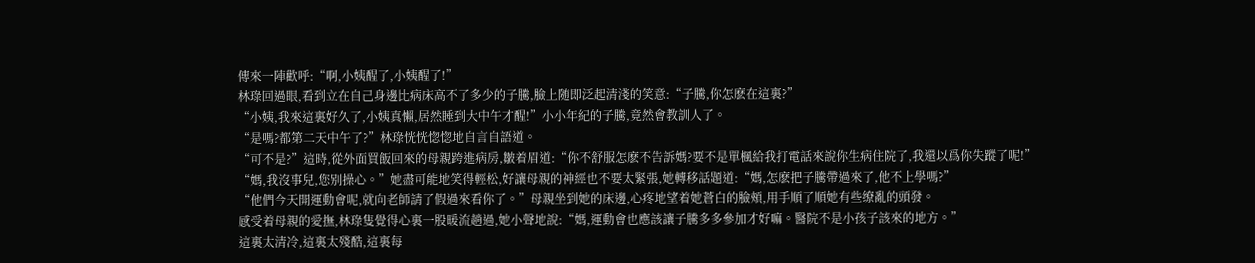傳來一陣歡呼:“啊,小姨醒了,小姨醒了!”
林琭回過眼,看到立在自己身邊比病床高不了多少的子騰,臉上随即泛起清淺的笑意:“子騰,你怎麽在這裏?”
“小姨,我來這裏好久了,小姨真懶,居然睡到大中午才醒!”小小年紀的子騰,竟然會教訓人了。
“是嗎?都第二天中午了?”林琭恍恍惚惚地自言自語道。
“可不是?”這時,從外面買飯回來的母親跨進病房,皺着眉道:“你不舒服怎麽不告訴媽?要不是單楓給我打電話來說你生病住院了,我還以爲你失蹤了呢!”
“媽,我沒事兒,您别操心。”她盡可能地笑得輕松,好讓母親的神經也不要太緊張,她轉移話題道:“媽,怎麽把子騰帶過來了,他不上學嗎?”
“他們今天開運動會呢,就向老師請了假過來看你了。”母親坐到她的床邊,心疼地望着她蒼白的臉頰,用手順了順她有些缭亂的頭發。
感受着母親的愛撫,林琭隻覺得心裏一股暖流趟過,她小聲地說:“媽,運動會也應該讓子騰多多參加才好嘛。醫院不是小孩子該來的地方。”
這裏太清冷,這裏太殘酷,這裏每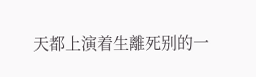天都上演着生離死别的一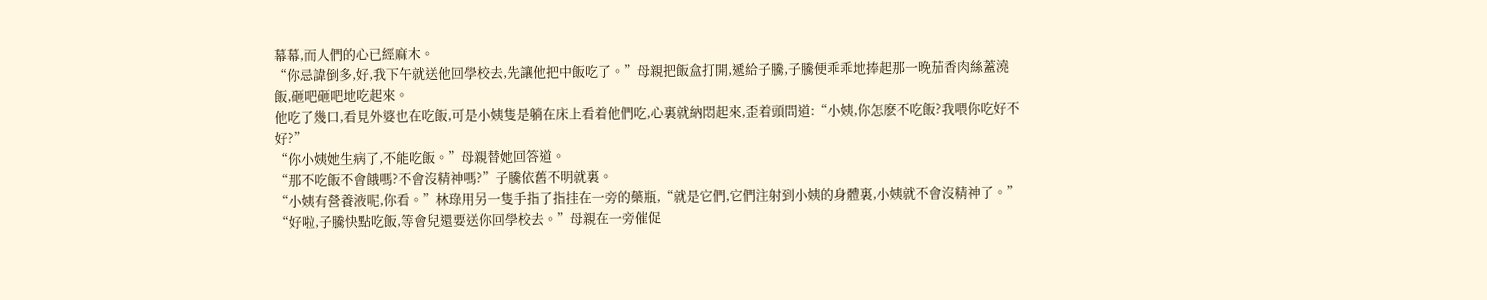幕幕,而人們的心已經麻木。
“你忌諱倒多,好,我下午就送他回學校去,先讓他把中飯吃了。”母親把飯盒打開,遞給子騰,子騰便乖乖地捧起那一晚茄香肉絲蓋澆飯,砸吧砸吧地吃起來。
他吃了幾口,看見外婆也在吃飯,可是小姨隻是躺在床上看着他們吃,心裏就納悶起來,歪着頭問道:“小姨,你怎麽不吃飯?我喂你吃好不好?”
“你小姨她生病了,不能吃飯。”母親替她回答道。
“那不吃飯不會餓嗎?不會沒精神嗎?”子騰依舊不明就裏。
“小姨有營養液呢,你看。”林琭用另一隻手指了指挂在一旁的藥瓶,“就是它們,它們注射到小姨的身體裏,小姨就不會沒精神了。”
“好啦,子騰快點吃飯,等會兒還要送你回學校去。”母親在一旁催促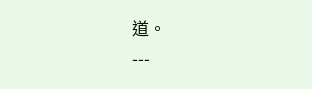道。
---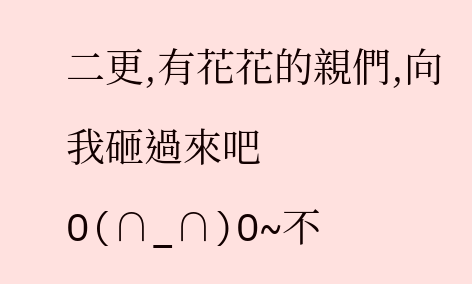二更,有花花的親們,向我砸過來吧O(∩_∩)O~不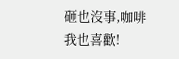砸也沒事,咖啡我也喜歡!